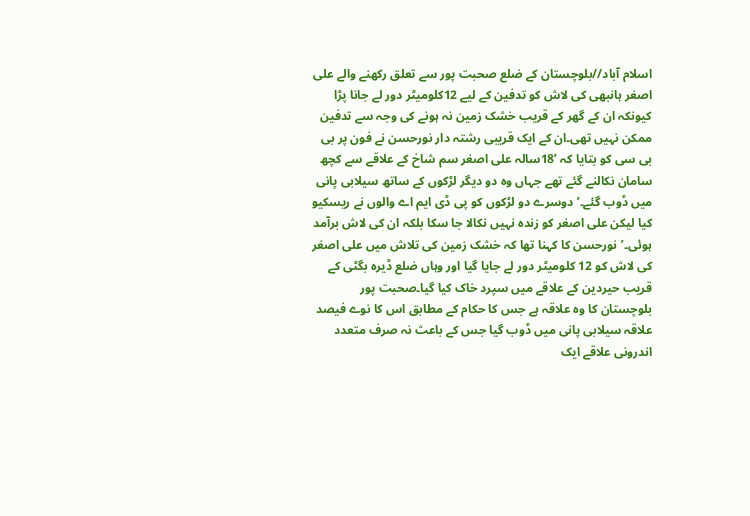اسلام آباد//بلوچستان کے ضلع صحبت پور سے تعلق رکھنے والے علی اصغر ہانبھی کی لاش کو تدفین کے لیے 12کلومیٹر دور لے جانا پڑا کیونکہ ان کے گھر کے قریب خشک زمین نہ ہونے کی وجہ سے تدفین ممکن نہیں تھی۔ان کے ایک قریبی رشتہ دار نورحسن نے فون پر بی بی سی کو بتایا کہ ’18سالہ علی اصغر سم شاخ کے علاقے سے کچھ سامان نکالنے گئے تھے جہاں وہ دو دیگر لڑکوں کے ساتھ سیلابی پانی میں ڈوب گئے۔’دوسرے دو لڑکوں کو پی ڈی ایم اے والوں نے ریسکیو کیا لیکن علی اصغر کو زندہ نہیں نکالا جا سکا بلکہ ان کی لاش برآمد ہوئی۔’نورحسن کا کہنا تھا کہ خشک زمین کی تلاش میں علی اصغر کی لاش کو 12 کلومیٹر دور لے جایا گیا اور وہاں ضلع ڈیرہ بگٹی کے قریب حیردین کے علاقے میں سپرد خاک کیا گیا۔صحبت پور بلوچستان کا وہ علاقہ ہے جس کا حکام کے مطابق اس کا نوے فیصد علاقہ سیلابی پانی میں ڈوب گیا جس کے باعث نہ صرف متعدد اندرونی علاقے ایک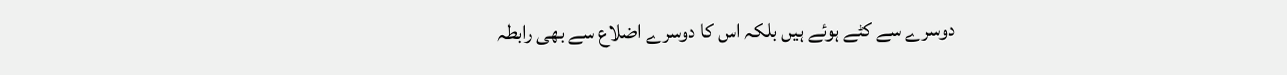دوسرے سے کٹے ہوئے ہیں بلکہ اس کا دوسرے اضلاع سے بھی رابطہ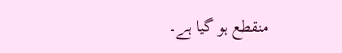منقطع ہو گیا ہے۔